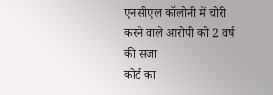एनसीएल कॉलोनी में चोरी करने वाले आरोपी को 2 वर्ष की सजा
कोर्ट का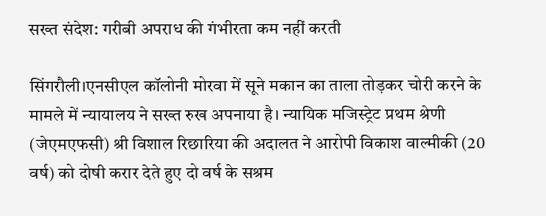सख्त संदेश: गरीबी अपराध की गंभीरता कम नहीं करती

सिंगरौली।एनसीएल कॉलोनी मोरवा में सूने मकान का ताला तोड़कर चोरी करने के मामले में न्यायालय ने सख्त रुख अपनाया है। न्यायिक मजिस्ट्रेट प्रथम श्रेणी (जेएमएफसी) श्री विशाल रिछारिया की अदालत ने आरोपी विकाश वाल्मीकी (20 वर्ष) को दोषी करार देते हुए दो वर्ष के सश्रम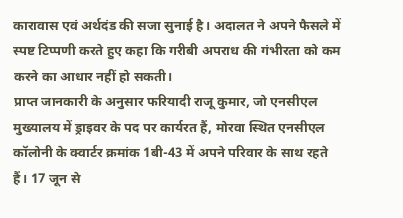कारावास एवं अर्थदंड की सजा सुनाई है। अदालत ने अपने फैसले में स्पष्ट टिप्पणी करते हुए कहा कि गरीबी अपराध की गंभीरता को कम करने का आधार नहीं हो सकती।
प्राप्त जानकारी के अनुसार फरियादी राजू कुमार, जो एनसीएल मुख्यालय में ड्राइवर के पद पर कार्यरत हैं, मोरवा स्थित एनसीएल कॉलोनी के क्वार्टर क्रमांक 1बी-43 में अपने परिवार के साथ रहते हैं। 17 जून से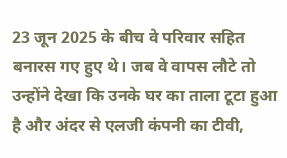23 जून 2025 के बीच वे परिवार सहित बनारस गए हुए थे। जब वे वापस लौटे तो उन्होंने देखा कि उनके घर का ताला टूटा हुआ है और अंदर से एलजी कंपनी का टीवी,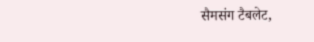सैमसंग टैबलेट,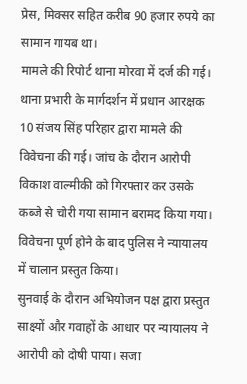प्रेस, मिक्सर सहित करीब 90 हजार रुपये का सामान गायब था।
मामले की रिपोर्ट थाना मोरवा में दर्ज की गई। थाना प्रभारी के मार्गदर्शन में प्रधान आरक्षक 10 संजय सिंह परिहार द्वारा मामले की विवेचना की गई। जांच के दौरान आरोपी विकाश वाल्मीकी को गिरफ्तार कर उसके कब्जे से चोरी गया सामान बरामद किया गया। विवेचना पूर्ण होने के बाद पुलिस ने न्यायालय में चालान प्रस्तुत किया।
सुनवाई के दौरान अभियोजन पक्ष द्वारा प्रस्तुत साक्ष्यों और गवाहों के आधार पर न्यायालय ने आरोपी को दोषी पाया। सजा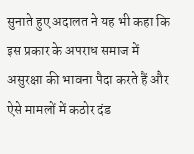सुनाते हुए अदालत ने यह भी कहा कि इस प्रकार के अपराध समाज में असुरक्षा की भावना पैदा करते हैं और ऐसे मामलों में कठोर दंड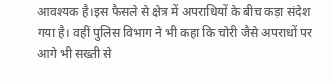आवश्यक है।इस फैसले से क्षेत्र में अपराधियों के बीच कड़ा संदेश गया है। वहीं पुलिस विभाग ने भी कहा कि चोरी जैसे अपराधों पर आगे भी सख्ती से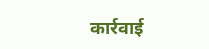कार्रवाई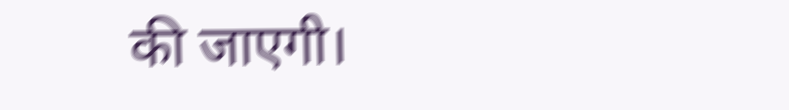की जाएगी।